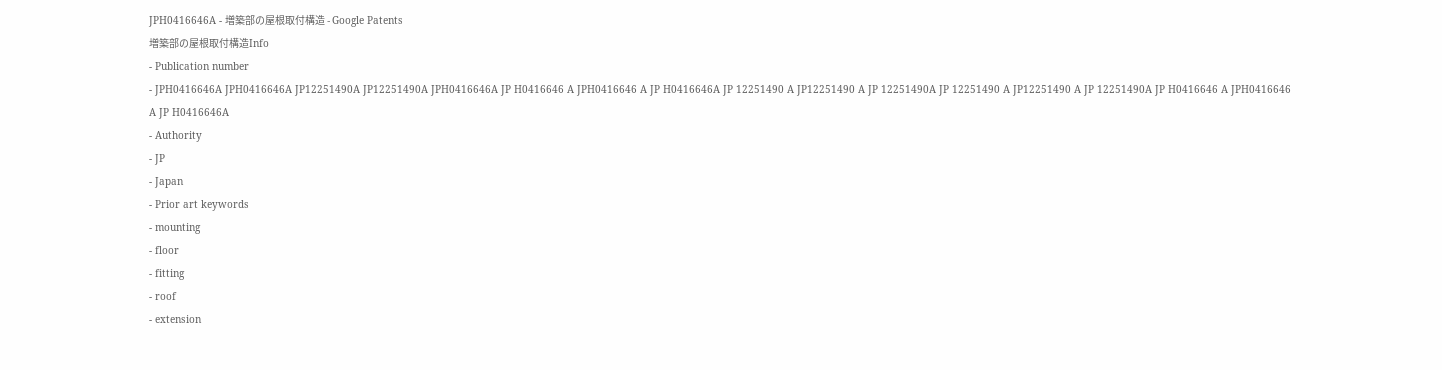JPH0416646A - 増築部の屋根取付構造 - Google Patents
増築部の屋根取付構造Info
- Publication number
- JPH0416646A JPH0416646A JP12251490A JP12251490A JPH0416646A JP H0416646 A JPH0416646 A JP H0416646A JP 12251490 A JP12251490 A JP 12251490A JP 12251490 A JP12251490 A JP 12251490A JP H0416646 A JPH0416646 A JP H0416646A
- Authority
- JP
- Japan
- Prior art keywords
- mounting
- floor
- fitting
- roof
- extension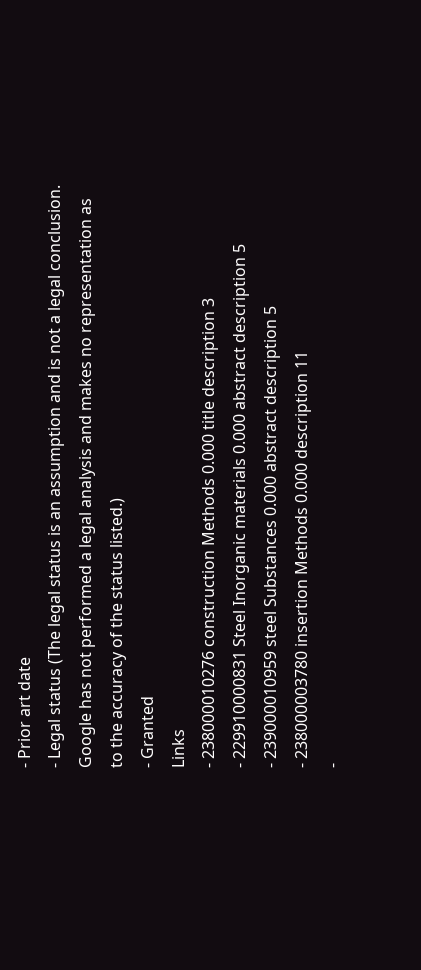- Prior art date
- Legal status (The legal status is an assumption and is not a legal conclusion. Google has not performed a legal analysis and makes no representation as to the accuracy of the status listed.)
- Granted
Links
- 238000010276 construction Methods 0.000 title description 3
- 229910000831 Steel Inorganic materials 0.000 abstract description 5
- 239000010959 steel Substances 0.000 abstract description 5
- 238000003780 insertion Methods 0.000 description 11
-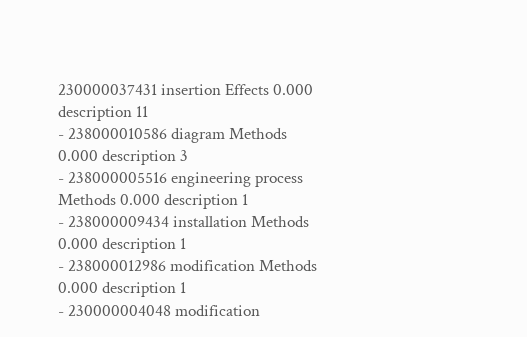230000037431 insertion Effects 0.000 description 11
- 238000010586 diagram Methods 0.000 description 3
- 238000005516 engineering process Methods 0.000 description 1
- 238000009434 installation Methods 0.000 description 1
- 238000012986 modification Methods 0.000 description 1
- 230000004048 modification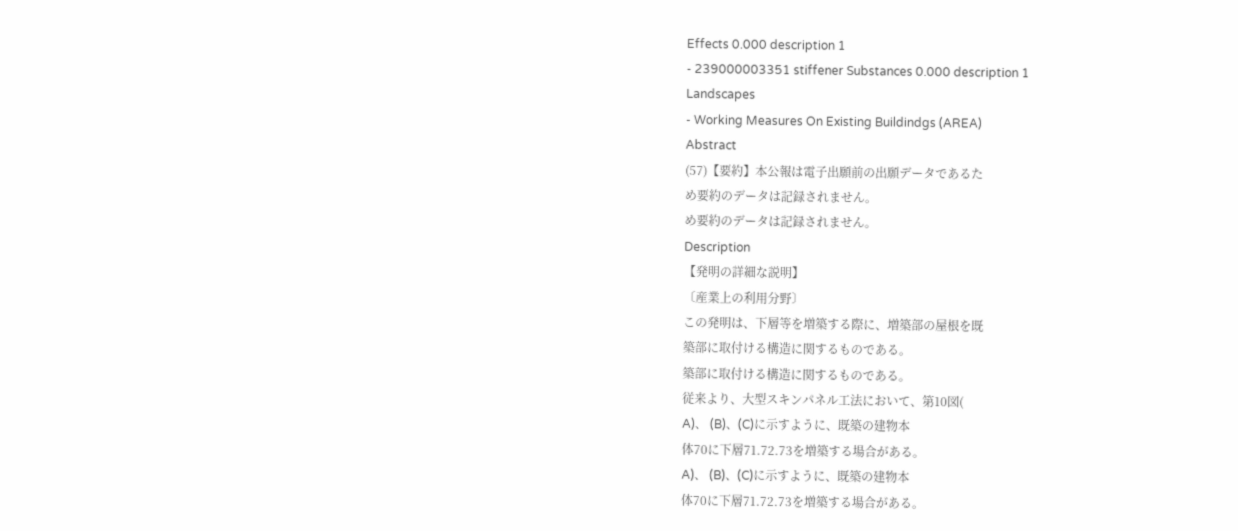Effects 0.000 description 1
- 239000003351 stiffener Substances 0.000 description 1
Landscapes
- Working Measures On Existing Buildindgs (AREA)
Abstract
(57)【要約】本公報は電子出願前の出願データであるた
め要約のデータは記録されません。
め要約のデータは記録されません。
Description
【発明の詳細な説明】
〔産業上の利用分野〕
この発明は、下層等を増築する際に、増築部の屋根を既
築部に取付ける構造に関するものである。
築部に取付ける構造に関するものである。
従来より、大型スキンパネル工法において、第10図(
A)、 (B)、(C)に示すように、既築の建物本
体70に下層71.72.73を増築する場合がある。
A)、 (B)、(C)に示すように、既築の建物本
体70に下層71.72.73を増築する場合がある。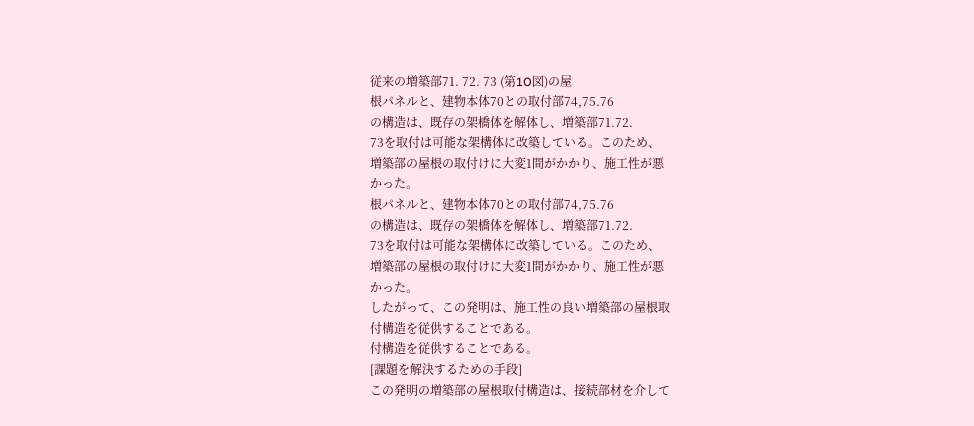従来の増築部71. 72. 73 (第1O図)の屋
根パネルと、建物本体70との取付部74,75.76
の構造は、既存の架橋体を解体し、増築部71.72.
73を取付は可能な架構体に改築している。このため、
増築部の屋根の取付けに大変1間がかかり、施工性が悪
かった。
根パネルと、建物本体70との取付部74,75.76
の構造は、既存の架橋体を解体し、増築部71.72.
73を取付は可能な架構体に改築している。このため、
増築部の屋根の取付けに大変1間がかかり、施工性が悪
かった。
したがって、この発明は、施工性の良い増築部の屋根取
付構造を従供することである。
付構造を従供することである。
[課題を解決するための手段]
この発明の増築部の屋根取付構造は、接続部材を介して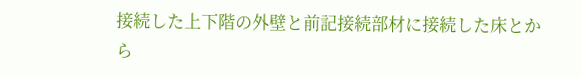接続した上下階の外壁と前記接続部材に接続した床とか
ら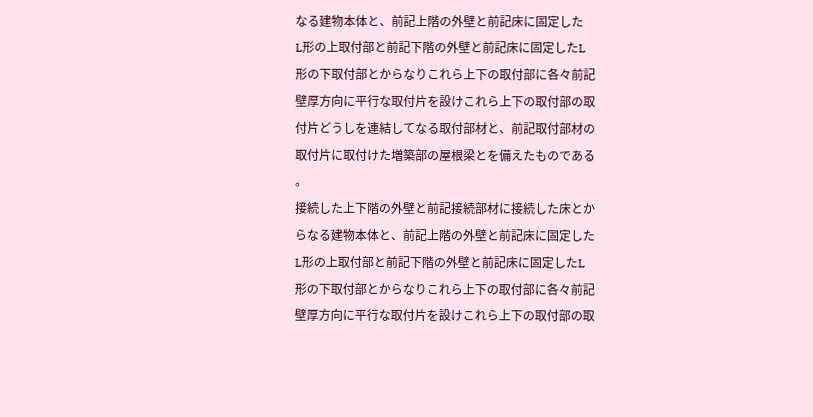なる建物本体と、前記上階の外壁と前記床に固定した
L形の上取付部と前記下階の外壁と前記床に固定したL
形の下取付部とからなりこれら上下の取付部に各々前記
壁厚方向に平行な取付片を設けこれら上下の取付部の取
付片どうしを連結してなる取付部材と、前記取付部材の
取付片に取付けた増築部の屋根梁とを備えたものである
。
接続した上下階の外壁と前記接続部材に接続した床とか
らなる建物本体と、前記上階の外壁と前記床に固定した
L形の上取付部と前記下階の外壁と前記床に固定したL
形の下取付部とからなりこれら上下の取付部に各々前記
壁厚方向に平行な取付片を設けこれら上下の取付部の取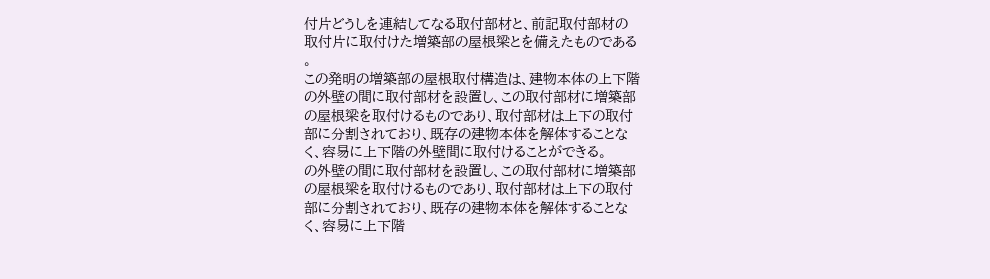付片どうしを連結してなる取付部材と、前記取付部材の
取付片に取付けた増築部の屋根梁とを備えたものである
。
この発明の増築部の屋根取付構造は、建物本体の上下階
の外壁の間に取付部材を設置し、この取付部材に増築部
の屋根梁を取付けるものであり、取付部材は上下の取付
部に分割されており、既存の建物本体を解体することな
く、容易に上下階の外壁間に取付けることができる。
の外壁の間に取付部材を設置し、この取付部材に増築部
の屋根梁を取付けるものであり、取付部材は上下の取付
部に分割されており、既存の建物本体を解体することな
く、容易に上下階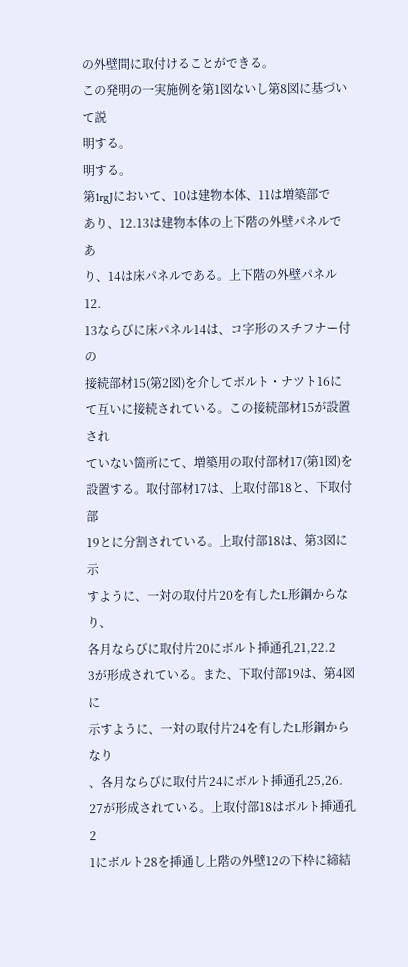の外壁間に取付けることができる。
この発明の一実施例を第1図ないし第8図に基づいて説
明する。
明する。
第1rgJにおいて、10は建物本体、11は増築部で
あり、12.13は建物本体の上下階の外壁パネルであ
り、14は床パネルである。上下階の外壁パネル12.
13ならびに床パネル14は、コ字形のスチフナー付の
接続部材15(第2図)を介してボルト・ナツト16に
て互いに接続されている。この接続部材15が設置され
ていない箇所にて、増築用の取付部材17(第1図)を
設置する。取付部材17は、上取付部18と、下取付部
19とに分割されている。上取付部18は、第3図に示
すように、一対の取付片20を有したL形鋼からなり、
各月ならびに取付片20にボルト挿通孔21,22.2
3が形成されている。また、下取付部19は、第4図に
示すように、一対の取付片24を有したL形鋼からなり
、各月ならびに取付片24にボルト挿通孔25,26.
27が形成されている。上取付部18はボルト挿通孔2
1にボルト28を挿通し上階の外壁12の下枠に締結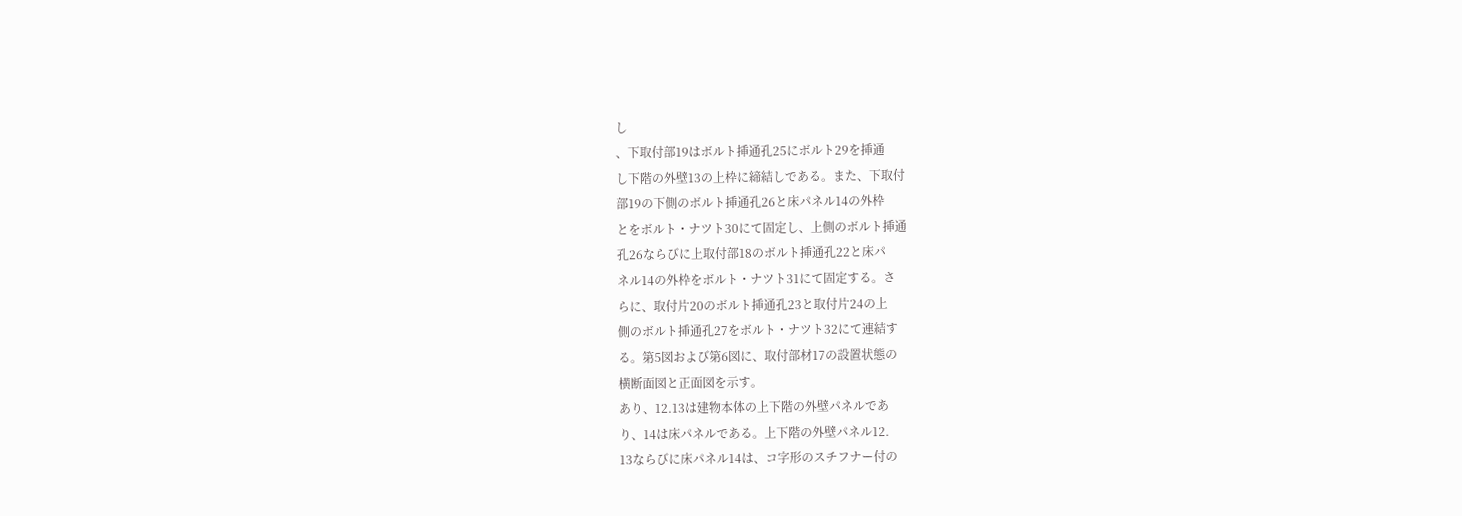し
、下取付部19はボルト挿通孔25にボルト29を挿通
し下階の外壁13の上枠に締結しである。また、下取付
部19の下側のボルト挿通孔26と床パネル14の外枠
とをボルト・ナツト30にて固定し、上側のボルト挿通
孔26ならびに上取付部18のボルト挿通孔22と床パ
ネル14の外枠をボルト・ナツト31にて固定する。さ
らに、取付片20のボルト挿通孔23と取付片24の上
側のボルト挿通孔27をボルト・ナツト32にて連結す
る。第5図および第6図に、取付部材17の設置状態の
横断面図と正面図を示す。
あり、12.13は建物本体の上下階の外壁パネルであ
り、14は床パネルである。上下階の外壁パネル12.
13ならびに床パネル14は、コ字形のスチフナー付の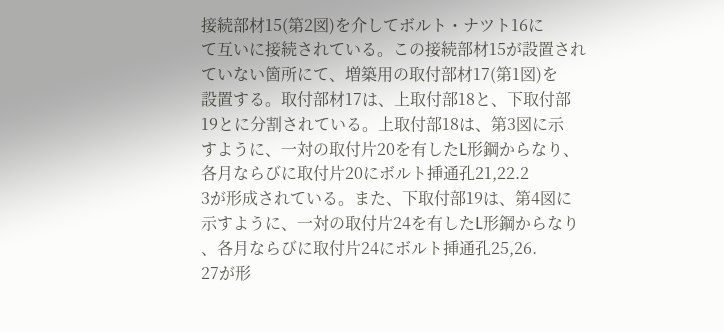接続部材15(第2図)を介してボルト・ナツト16に
て互いに接続されている。この接続部材15が設置され
ていない箇所にて、増築用の取付部材17(第1図)を
設置する。取付部材17は、上取付部18と、下取付部
19とに分割されている。上取付部18は、第3図に示
すように、一対の取付片20を有したL形鋼からなり、
各月ならびに取付片20にボルト挿通孔21,22.2
3が形成されている。また、下取付部19は、第4図に
示すように、一対の取付片24を有したL形鋼からなり
、各月ならびに取付片24にボルト挿通孔25,26.
27が形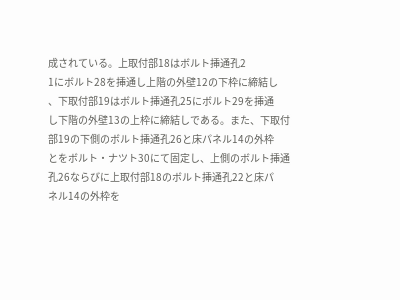成されている。上取付部18はボルト挿通孔2
1にボルト28を挿通し上階の外壁12の下枠に締結し
、下取付部19はボルト挿通孔25にボルト29を挿通
し下階の外壁13の上枠に締結しである。また、下取付
部19の下側のボルト挿通孔26と床パネル14の外枠
とをボルト・ナツト30にて固定し、上側のボルト挿通
孔26ならびに上取付部18のボルト挿通孔22と床パ
ネル14の外枠を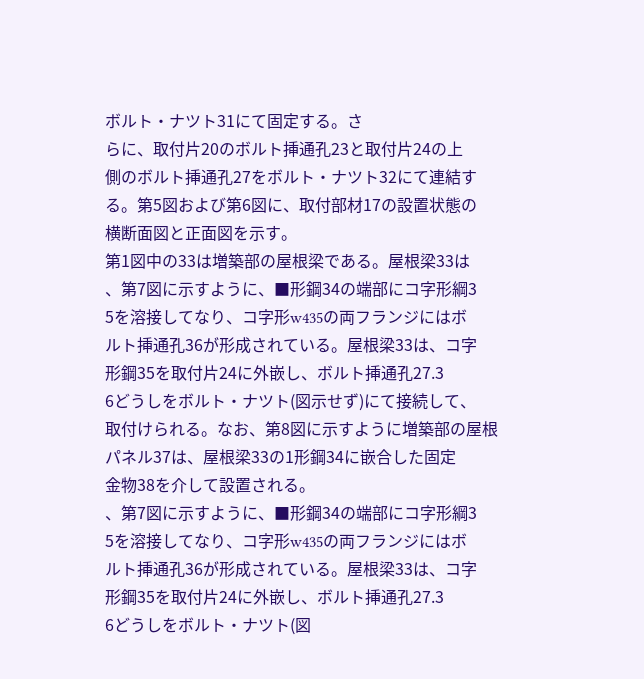ボルト・ナツト31にて固定する。さ
らに、取付片20のボルト挿通孔23と取付片24の上
側のボルト挿通孔27をボルト・ナツト32にて連結す
る。第5図および第6図に、取付部材17の設置状態の
横断面図と正面図を示す。
第1図中の33は増築部の屋根梁である。屋根梁33は
、第7図に示すように、■形鋼34の端部にコ字形綱3
5を溶接してなり、コ字形w435の両フランジにはボ
ルト挿通孔36が形成されている。屋根梁33は、コ字
形鋼35を取付片24に外嵌し、ボルト挿通孔27.3
6どうしをボルト・ナツト(図示せず)にて接続して、
取付けられる。なお、第8図に示すように増築部の屋根
パネル37は、屋根梁33の1形鋼34に嵌合した固定
金物38を介して設置される。
、第7図に示すように、■形鋼34の端部にコ字形綱3
5を溶接してなり、コ字形w435の両フランジにはボ
ルト挿通孔36が形成されている。屋根梁33は、コ字
形鋼35を取付片24に外嵌し、ボルト挿通孔27.3
6どうしをボルト・ナツト(図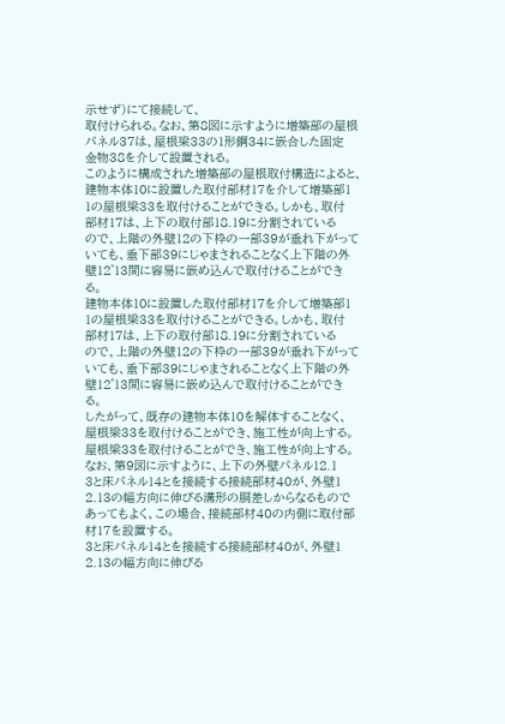示せず)にて接続して、
取付けられる。なお、第8図に示すように増築部の屋根
パネル37は、屋根梁33の1形鋼34に嵌合した固定
金物38を介して設置される。
このように構成された増築部の屋根取付構造によると、
建物本体10に設置した取付部材17を介して増築部1
1の屋根梁33を取付けることができる。しかも、取付
部材17は、上下の取付部18.19に分割されている
ので、上階の外壁12の下枠の一部39が垂れ下がって
いても、垂下部39にじゃまされることなく上下階の外
壁12゜13間に容易に嵌め込んで取付けることができ
る。
建物本体10に設置した取付部材17を介して増築部1
1の屋根梁33を取付けることができる。しかも、取付
部材17は、上下の取付部18.19に分割されている
ので、上階の外壁12の下枠の一部39が垂れ下がって
いても、垂下部39にじゃまされることなく上下階の外
壁12゜13間に容易に嵌め込んで取付けることができ
る。
したがって、既存の建物本体10を解体することなく、
屋根梁33を取付けることができ、施工性が向上する。
屋根梁33を取付けることができ、施工性が向上する。
なお、第9図に示すように、上下の外壁パネル12.1
3と床パネル14とを接続する接続部材40が、外壁1
2.13の幅方向に伸びる溝形の胴差しからなるもので
あってもよく、この場合、接続部材40の内側に取付部
材17を設置する。
3と床パネル14とを接続する接続部材40が、外壁1
2.13の幅方向に伸びる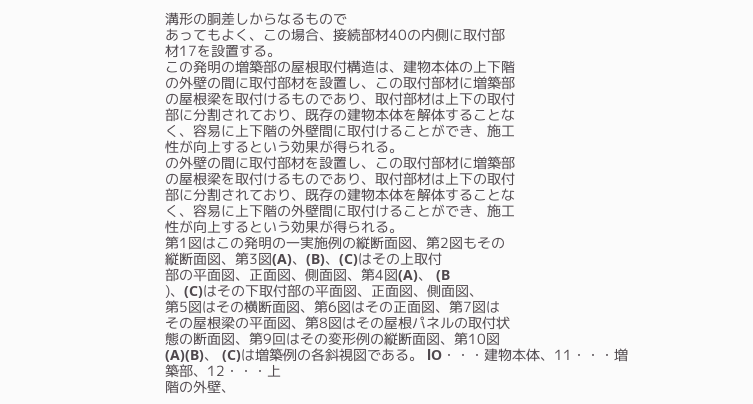溝形の胴差しからなるもので
あってもよく、この場合、接続部材40の内側に取付部
材17を設置する。
この発明の増築部の屋根取付構造は、建物本体の上下階
の外壁の間に取付部材を設置し、この取付部材に増築部
の屋根梁を取付けるものであり、取付部材は上下の取付
部に分割されており、既存の建物本体を解体することな
く、容易に上下階の外壁間に取付けることができ、施工
性が向上するという効果が得られる。
の外壁の間に取付部材を設置し、この取付部材に増築部
の屋根梁を取付けるものであり、取付部材は上下の取付
部に分割されており、既存の建物本体を解体することな
く、容易に上下階の外壁間に取付けることができ、施工
性が向上するという効果が得られる。
第1図はこの発明の一実施例の縦断面図、第2図もその
縦断面図、第3図(A)、(B)、(C)はその上取付
部の平面図、正面図、側面図、第4図(A)、 (B
)、(C)はその下取付部の平面図、正面図、側面図、
第5図はその横断面図、第6図はその正面図、第7図は
その屋根梁の平面図、第8図はその屋根パネルの取付状
態の断面図、第9回はその変形例の縦断面図、第10図
(A)(B)、 (C)は増築例の各斜視図である。 lO・・・建物本体、11・・・増築部、12・・・上
階の外壁、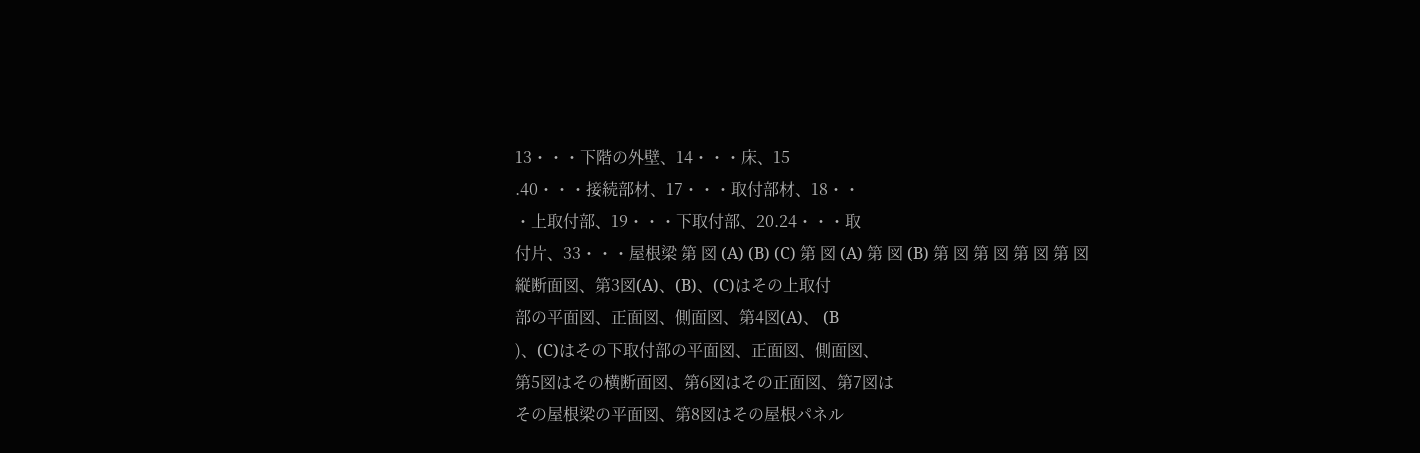13・・・下階の外壁、14・・・床、15
.40・・・接続部材、17・・・取付部材、18・・
・上取付部、19・・・下取付部、20.24・・・取
付片、33・・・屋根梁 第 図 (A) (B) (C) 第 図 (A) 第 図 (B) 第 図 第 図 第 図 第 図
縦断面図、第3図(A)、(B)、(C)はその上取付
部の平面図、正面図、側面図、第4図(A)、 (B
)、(C)はその下取付部の平面図、正面図、側面図、
第5図はその横断面図、第6図はその正面図、第7図は
その屋根梁の平面図、第8図はその屋根パネル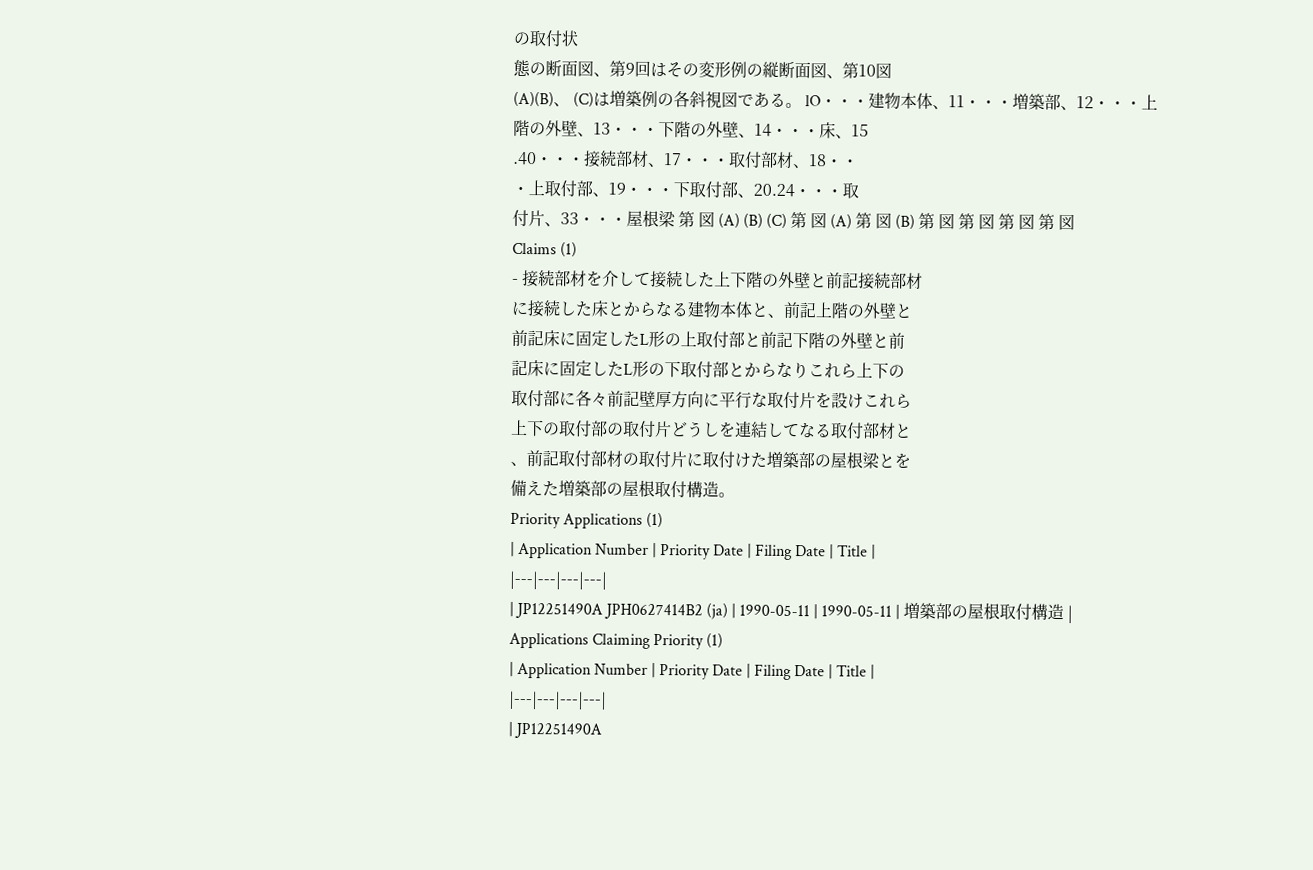の取付状
態の断面図、第9回はその変形例の縦断面図、第10図
(A)(B)、 (C)は増築例の各斜視図である。 lO・・・建物本体、11・・・増築部、12・・・上
階の外壁、13・・・下階の外壁、14・・・床、15
.40・・・接続部材、17・・・取付部材、18・・
・上取付部、19・・・下取付部、20.24・・・取
付片、33・・・屋根梁 第 図 (A) (B) (C) 第 図 (A) 第 図 (B) 第 図 第 図 第 図 第 図
Claims (1)
- 接続部材を介して接続した上下階の外壁と前記接続部材
に接続した床とからなる建物本体と、前記上階の外壁と
前記床に固定したL形の上取付部と前記下階の外壁と前
記床に固定したL形の下取付部とからなりこれら上下の
取付部に各々前記壁厚方向に平行な取付片を設けこれら
上下の取付部の取付片どうしを連結してなる取付部材と
、前記取付部材の取付片に取付けた増築部の屋根梁とを
備えた増築部の屋根取付構造。
Priority Applications (1)
| Application Number | Priority Date | Filing Date | Title |
|---|---|---|---|
| JP12251490A JPH0627414B2 (ja) | 1990-05-11 | 1990-05-11 | 増築部の屋根取付構造 |
Applications Claiming Priority (1)
| Application Number | Priority Date | Filing Date | Title |
|---|---|---|---|
| JP12251490A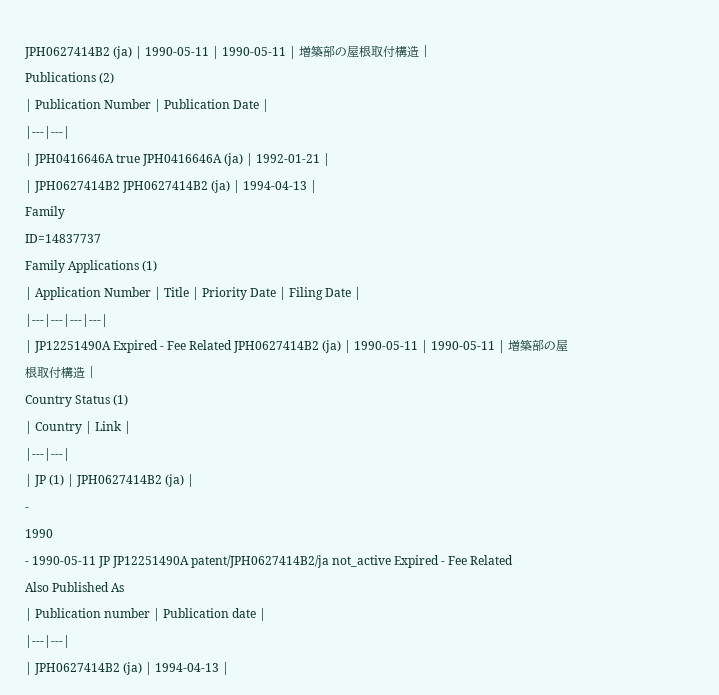JPH0627414B2 (ja) | 1990-05-11 | 1990-05-11 | 増築部の屋根取付構造 |
Publications (2)
| Publication Number | Publication Date |
|---|---|
| JPH0416646A true JPH0416646A (ja) | 1992-01-21 |
| JPH0627414B2 JPH0627414B2 (ja) | 1994-04-13 |
Family
ID=14837737
Family Applications (1)
| Application Number | Title | Priority Date | Filing Date |
|---|---|---|---|
| JP12251490A Expired - Fee Related JPH0627414B2 (ja) | 1990-05-11 | 1990-05-11 | 増築部の屋根取付構造 |
Country Status (1)
| Country | Link |
|---|---|
| JP (1) | JPH0627414B2 (ja) |
-
1990
- 1990-05-11 JP JP12251490A patent/JPH0627414B2/ja not_active Expired - Fee Related
Also Published As
| Publication number | Publication date |
|---|---|
| JPH0627414B2 (ja) | 1994-04-13 |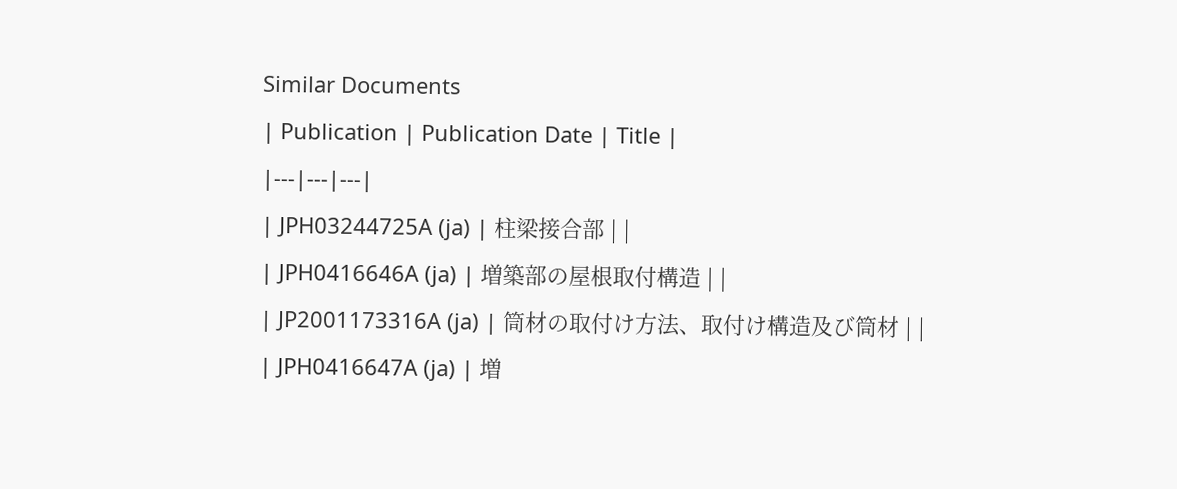Similar Documents
| Publication | Publication Date | Title |
|---|---|---|
| JPH03244725A (ja) | 柱梁接合部 | |
| JPH0416646A (ja) | 増築部の屋根取付構造 | |
| JP2001173316A (ja) | 筒材の取付け方法、取付け構造及び筒材 | |
| JPH0416647A (ja) | 増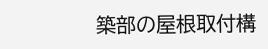築部の屋根取付構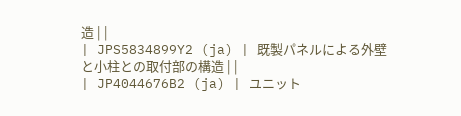造 | |
| JPS5834899Y2 (ja) | 既製パネルによる外壁と小柱との取付部の構造 | |
| JP4044676B2 (ja) | ユニット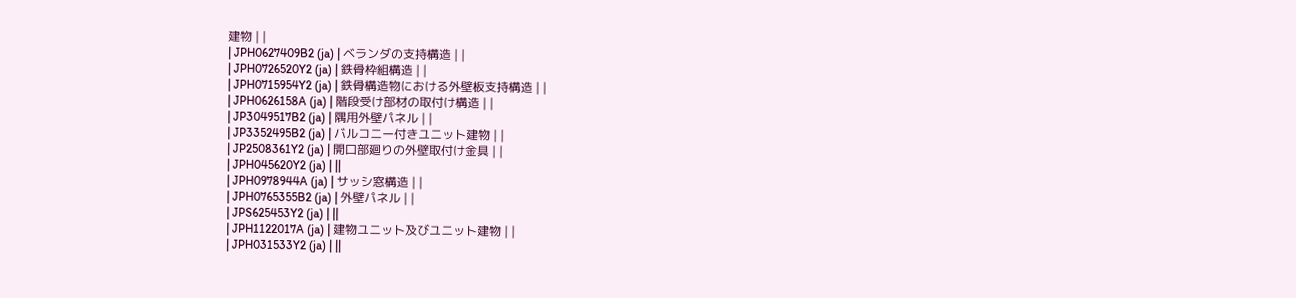建物 | |
| JPH0627409B2 (ja) | ベランダの支持構造 | |
| JPH0726520Y2 (ja) | 鉄骨枠組構造 | |
| JPH0715954Y2 (ja) | 鉄骨構造物における外壁板支持構造 | |
| JPH0626158A (ja) | 階段受け部材の取付け構造 | |
| JP3049517B2 (ja) | 隅用外壁パネル | |
| JP3352495B2 (ja) | バルコニー付きユニット建物 | |
| JP2508361Y2 (ja) | 開口部廻りの外壁取付け金具 | |
| JPH045620Y2 (ja) | ||
| JPH0978944A (ja) | サッシ窓構造 | |
| JPH0765355B2 (ja) | 外壁パネル | |
| JPS625453Y2 (ja) | ||
| JPH1122017A (ja) | 建物ユニット及びユニット建物 | |
| JPH031533Y2 (ja) | ||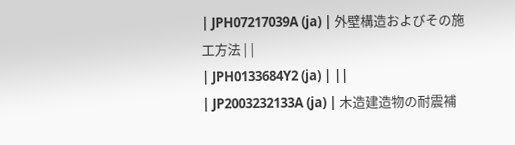| JPH07217039A (ja) | 外壁構造およびその施工方法 | |
| JPH0133684Y2 (ja) | ||
| JP2003232133A (ja) | 木造建造物の耐震補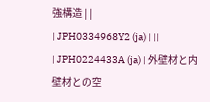強構造 | |
| JPH0334968Y2 (ja) | ||
| JPH0224433A (ja) | 外壁材と内壁材との空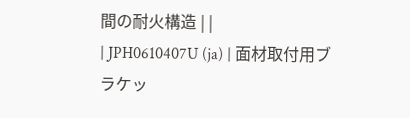間の耐火構造 | |
| JPH0610407U (ja) | 面材取付用ブラケッ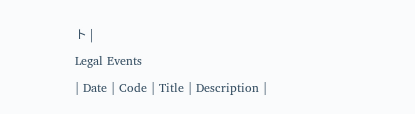ト |
Legal Events
| Date | Code | Title | Description |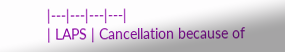|---|---|---|---|
| LAPS | Cancellation because of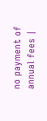no payment of annual fees |